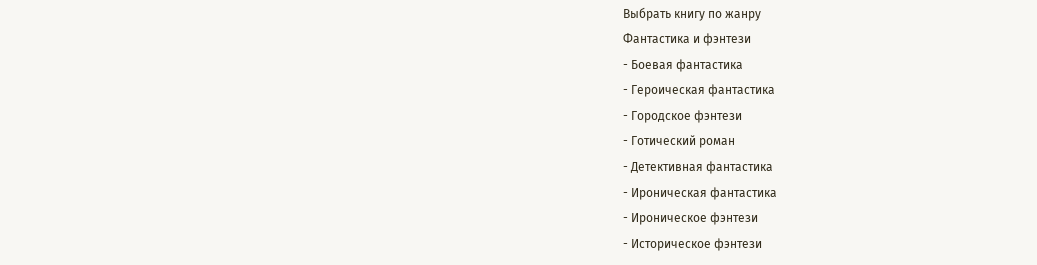Выбрать книгу по жанру
Фантастика и фэнтези
- Боевая фантастика
- Героическая фантастика
- Городское фэнтези
- Готический роман
- Детективная фантастика
- Ироническая фантастика
- Ироническое фэнтези
- Историческое фэнтези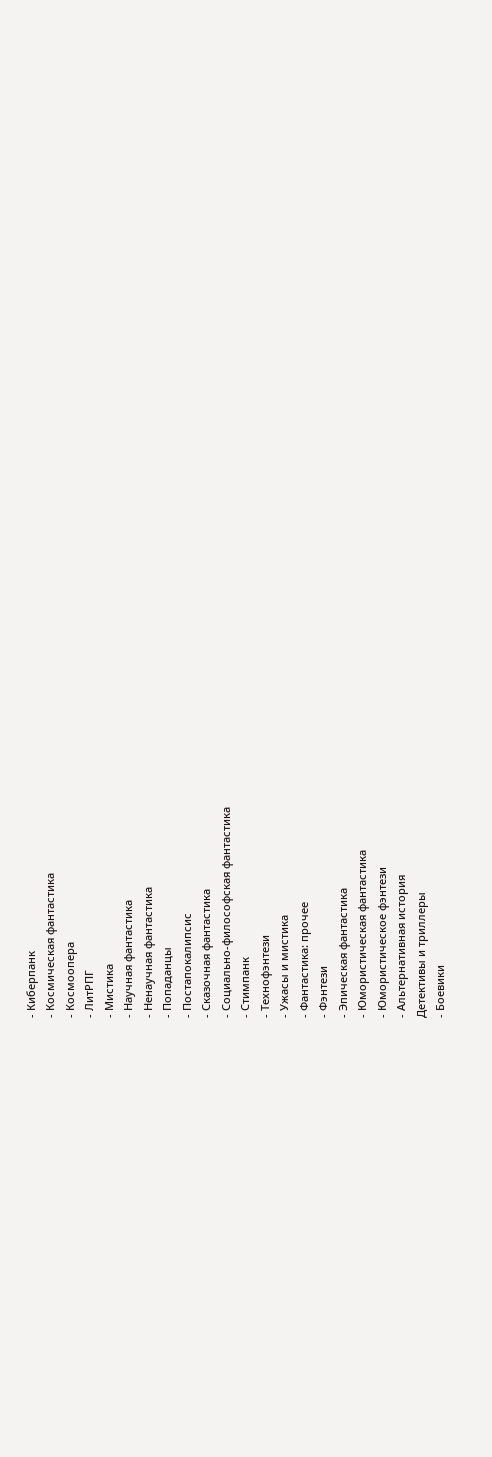- Киберпанк
- Космическая фантастика
- Космоопера
- ЛитРПГ
- Мистика
- Научная фантастика
- Ненаучная фантастика
- Попаданцы
- Постапокалипсис
- Сказочная фантастика
- Социально-философская фантастика
- Стимпанк
- Технофэнтези
- Ужасы и мистика
- Фантастика: прочее
- Фэнтези
- Эпическая фантастика
- Юмористическая фантастика
- Юмористическое фэнтези
- Альтернативная история
Детективы и триллеры
- Боевики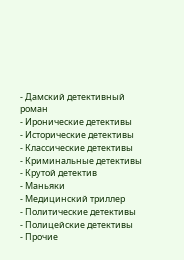- Дамский детективный роман
- Иронические детективы
- Исторические детективы
- Классические детективы
- Криминальные детективы
- Крутой детектив
- Маньяки
- Медицинский триллер
- Политические детективы
- Полицейские детективы
- Прочие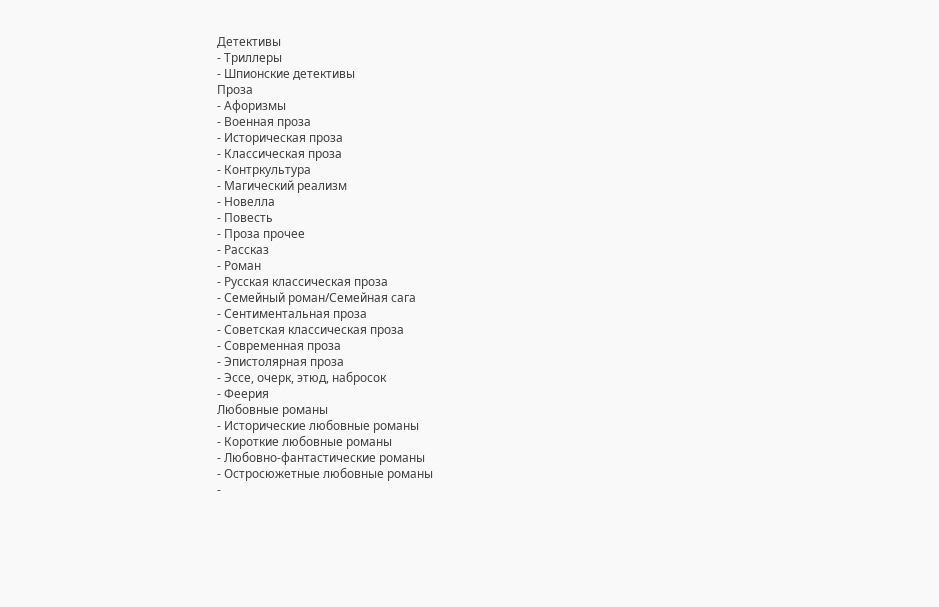Детективы
- Триллеры
- Шпионские детективы
Проза
- Афоризмы
- Военная проза
- Историческая проза
- Классическая проза
- Контркультура
- Магический реализм
- Новелла
- Повесть
- Проза прочее
- Рассказ
- Роман
- Русская классическая проза
- Семейный роман/Семейная сага
- Сентиментальная проза
- Советская классическая проза
- Современная проза
- Эпистолярная проза
- Эссе, очерк, этюд, набросок
- Феерия
Любовные романы
- Исторические любовные романы
- Короткие любовные романы
- Любовно-фантастические романы
- Остросюжетные любовные романы
-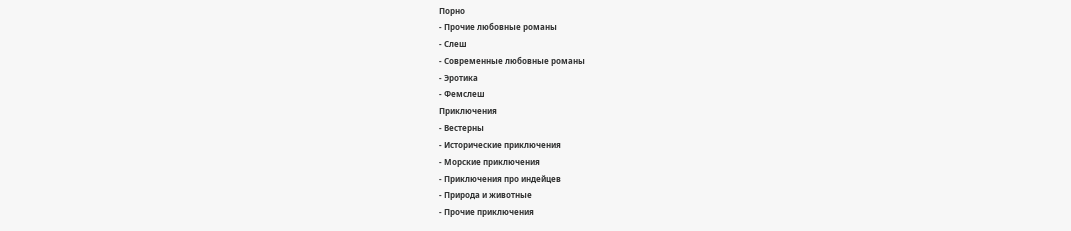Порно
- Прочие любовные романы
- Слеш
- Современные любовные романы
- Эротика
- Фемслеш
Приключения
- Вестерны
- Исторические приключения
- Морские приключения
- Приключения про индейцев
- Природа и животные
- Прочие приключения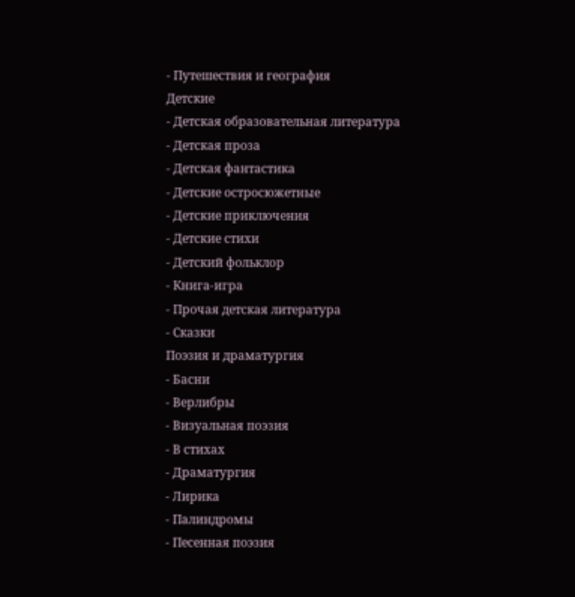- Путешествия и география
Детские
- Детская образовательная литература
- Детская проза
- Детская фантастика
- Детские остросюжетные
- Детские приключения
- Детские стихи
- Детский фольклор
- Книга-игра
- Прочая детская литература
- Сказки
Поэзия и драматургия
- Басни
- Верлибры
- Визуальная поэзия
- В стихах
- Драматургия
- Лирика
- Палиндромы
- Песенная поэзия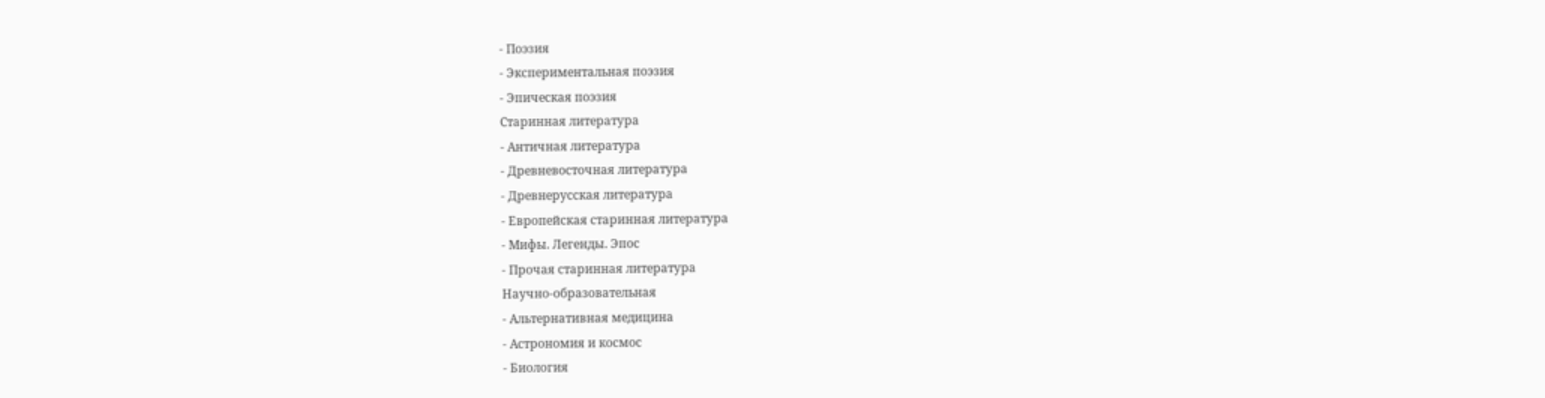- Поэзия
- Экспериментальная поэзия
- Эпическая поэзия
Старинная литература
- Античная литература
- Древневосточная литература
- Древнерусская литература
- Европейская старинная литература
- Мифы. Легенды. Эпос
- Прочая старинная литература
Научно-образовательная
- Альтернативная медицина
- Астрономия и космос
- Биология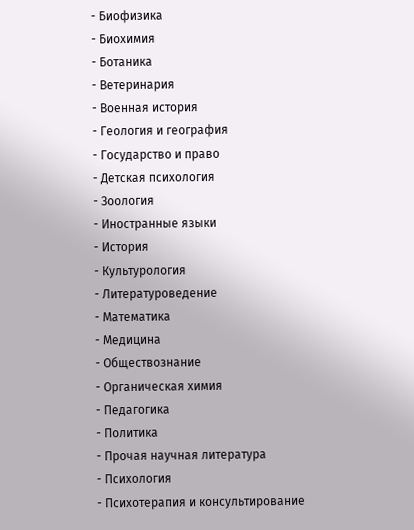- Биофизика
- Биохимия
- Ботаника
- Ветеринария
- Военная история
- Геология и география
- Государство и право
- Детская психология
- Зоология
- Иностранные языки
- История
- Культурология
- Литературоведение
- Математика
- Медицина
- Обществознание
- Органическая химия
- Педагогика
- Политика
- Прочая научная литература
- Психология
- Психотерапия и консультирование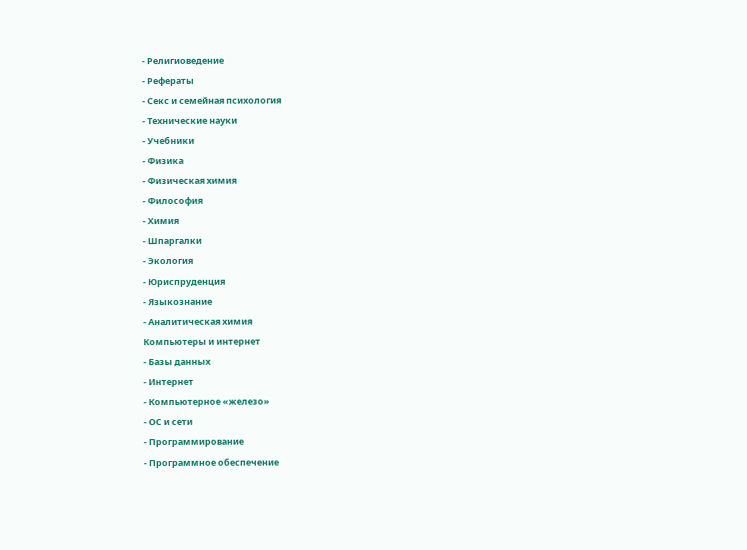- Религиоведение
- Рефераты
- Секс и семейная психология
- Технические науки
- Учебники
- Физика
- Физическая химия
- Философия
- Химия
- Шпаргалки
- Экология
- Юриспруденция
- Языкознание
- Аналитическая химия
Компьютеры и интернет
- Базы данных
- Интернет
- Компьютерное «железо»
- ОС и сети
- Программирование
- Программное обеспечение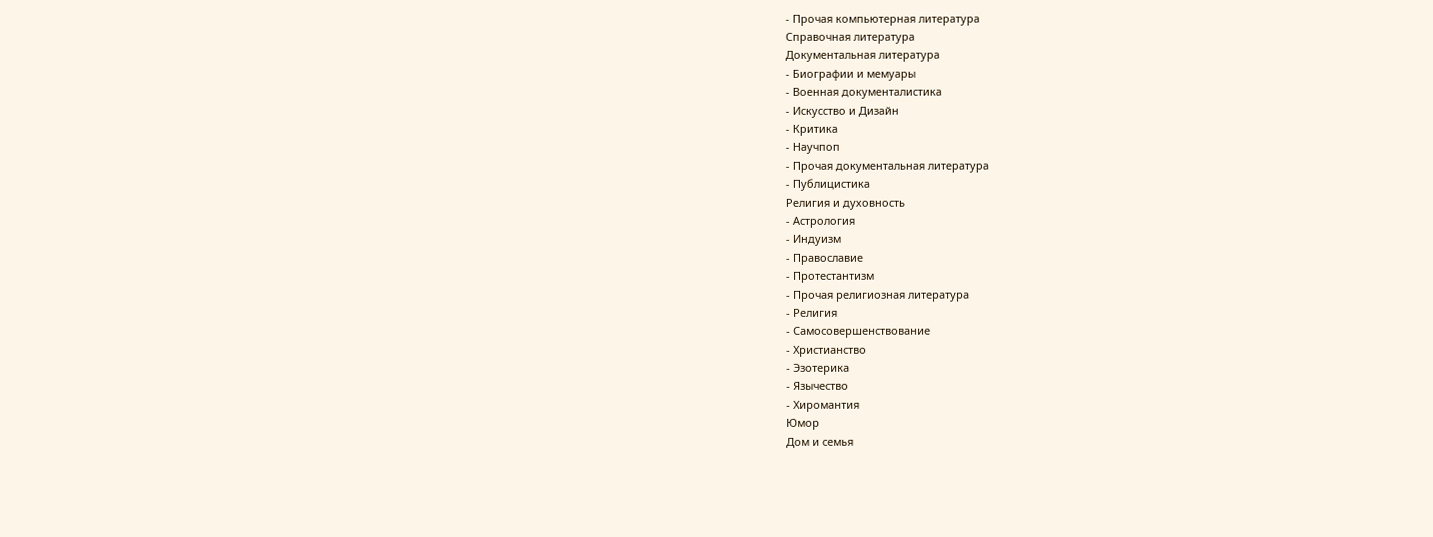- Прочая компьютерная литература
Справочная литература
Документальная литература
- Биографии и мемуары
- Военная документалистика
- Искусство и Дизайн
- Критика
- Научпоп
- Прочая документальная литература
- Публицистика
Религия и духовность
- Астрология
- Индуизм
- Православие
- Протестантизм
- Прочая религиозная литература
- Религия
- Самосовершенствование
- Христианство
- Эзотерика
- Язычество
- Хиромантия
Юмор
Дом и семья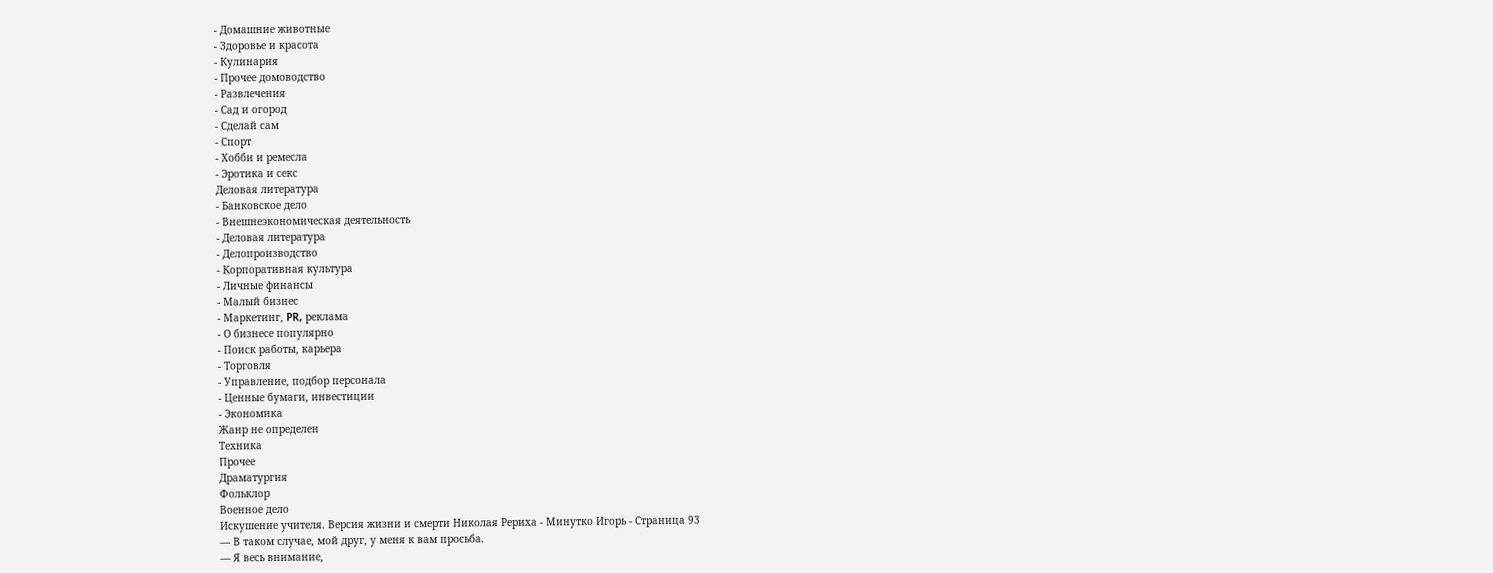- Домашние животные
- Здоровье и красота
- Кулинария
- Прочее домоводство
- Развлечения
- Сад и огород
- Сделай сам
- Спорт
- Хобби и ремесла
- Эротика и секс
Деловая литература
- Банковское дело
- Внешнеэкономическая деятельность
- Деловая литература
- Делопроизводство
- Корпоративная культура
- Личные финансы
- Малый бизнес
- Маркетинг, PR, реклама
- О бизнесе популярно
- Поиск работы, карьера
- Торговля
- Управление, подбор персонала
- Ценные бумаги, инвестиции
- Экономика
Жанр не определен
Техника
Прочее
Драматургия
Фольклор
Военное дело
Искушение учителя. Версия жизни и смерти Николая Рериха - Минутко Игорь - Страница 93
— В таком случае, мой друг, у меня к вам просьба.
— Я весь внимание,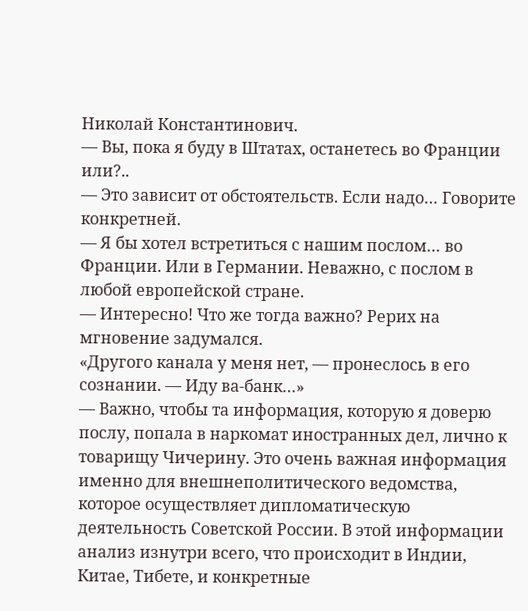Николай Константинович.
— Вы, пока я буду в Штатах, останетесь во Франции или?..
— Это зависит от обстоятельств. Если надо… Говорите конкретней.
— Я бы хотел встретиться с нашим послом… во Франции. Или в Германии. Неважно, с послом в любой европейской стране.
— Интересно! Что же тогда важно? Рерих на мгновение задумался.
«Другого канала у меня нет, — пронеслось в его сознании. — Иду ва-банк…»
— Важно, чтобы та информация, которую я доверю послу, попала в наркомат иностранных дел, лично к товарищу Чичерину. Это очень важная информация именно для внешнеполитического ведомства, которое осуществляет дипломатическую деятельность Советской России. В этой информации анализ изнутри всего, что происходит в Индии, Китае, Тибете, и конкретные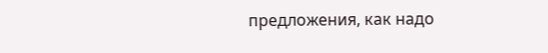предложения, как надо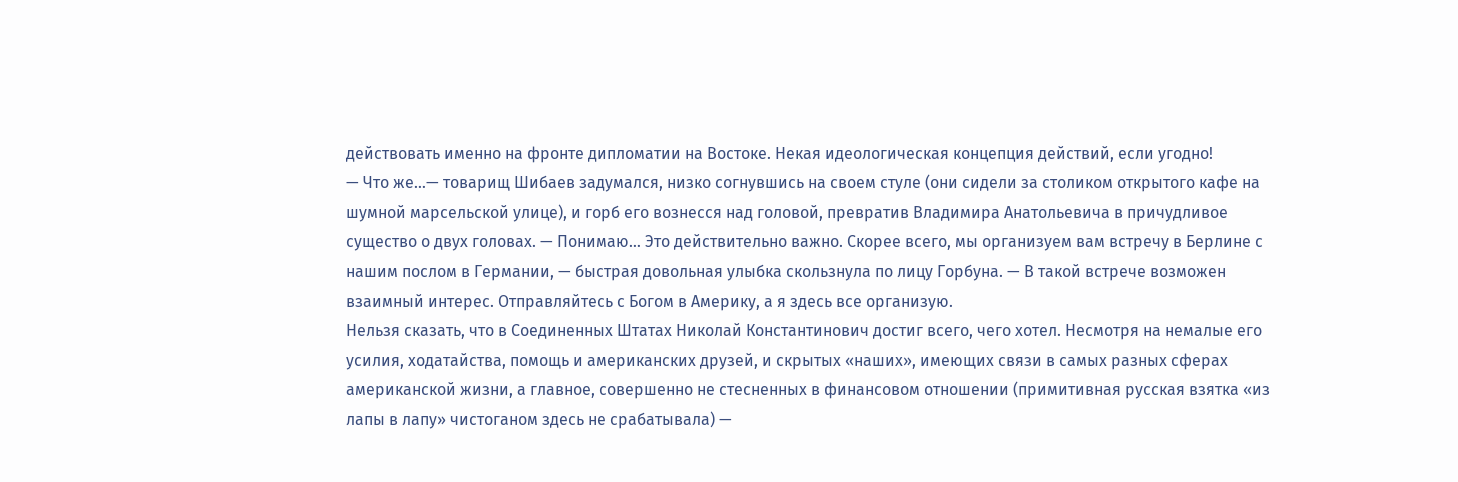действовать именно на фронте дипломатии на Востоке. Некая идеологическая концепция действий, если угодно!
— Что же…— товарищ Шибаев задумался, низко согнувшись на своем стуле (они сидели за столиком открытого кафе на шумной марсельской улице), и горб его вознесся над головой, превратив Владимира Анатольевича в причудливое существо о двух головах. — Понимаю… Это действительно важно. Скорее всего, мы организуем вам встречу в Берлине с нашим послом в Германии, — быстрая довольная улыбка скользнула по лицу Горбуна. — В такой встрече возможен взаимный интерес. Отправляйтесь с Богом в Америку, а я здесь все организую.
Нельзя сказать, что в Соединенных Штатах Николай Константинович достиг всего, чего хотел. Несмотря на немалые его усилия, ходатайства, помощь и американских друзей, и скрытых «наших», имеющих связи в самых разных сферах американской жизни, а главное, совершенно не стесненных в финансовом отношении (примитивная русская взятка «из лапы в лапу» чистоганом здесь не срабатывала) —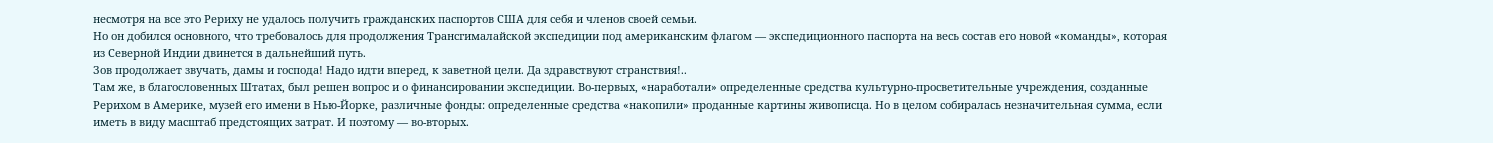несмотря на все это Рериху не удалось получить гражданских паспортов США для себя и членов своей семьи.
Но он добился основного, что требовалось для продолжения Трансгималайской экспедиции под американским флагом — экспедиционного паспорта на весь состав его новой «команды», которая из Северной Индии двинется в дальнейший путь.
Зов продолжает звучать, дамы и господа! Надо идти вперед, к заветной цели. Да здравствуют странствия!..
Там же, в благословенных Штатах, был решен вопрос и о финансировании экспедиции. Во-первых, «наработали» определенные средства культурно-просветительные учреждения, созданные Рерихом в Америке, музей его имени в Нью-Йорке, различные фонды: определенные средства «накопили» проданные картины живописца. Но в целом собиралась незначительная сумма, если иметь в виду масштаб предстоящих затрат. И поэтому — во-вторых.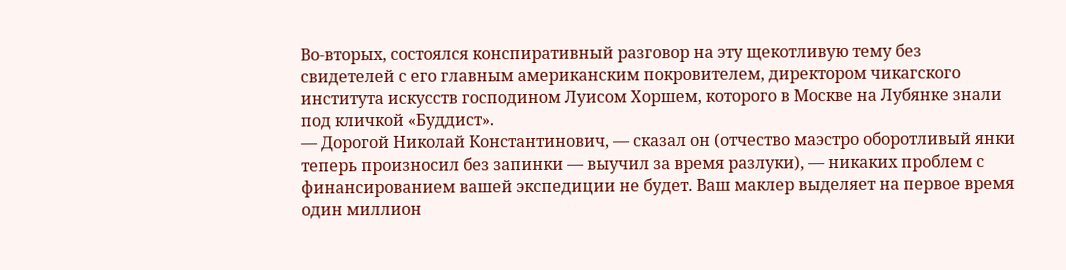Во-вторых, состоялся конспиративный разговор на эту щекотливую тему без свидетелей с его главным американским покровителем, директором чикагского института искусств господином Луисом Хоршем, которого в Москве на Лубянке знали под кличкой «Буддист».
— Дорогой Николай Константинович, — сказал он (отчество маэстро оборотливый янки теперь произносил без запинки — выучил за время разлуки), — никаких проблем с финансированием вашей экспедиции не будет. Ваш маклер выделяет на первое время один миллион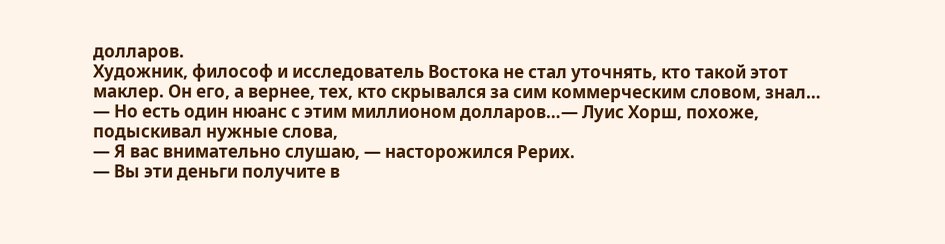долларов.
Художник, философ и исследователь Востока не стал уточнять, кто такой этот маклер. Он его, а вернее, тех, кто скрывался за сим коммерческим словом, знал…
— Но есть один нюанс с этим миллионом долларов…— Луис Хорш, похоже, подыскивал нужные слова,
— Я вас внимательно слушаю, — насторожился Рерих.
— Вы эти деньги получите в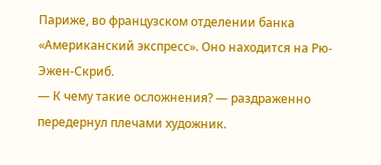Париже, во французском отделении банка «Американский экспресс». Оно находится на Рю-Эжен-Скриб.
— К чему такие осложнения? — раздраженно передернул плечами художник.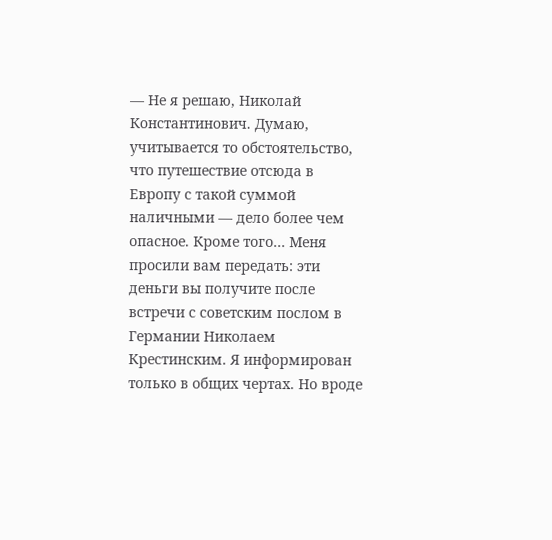— Не я решаю, Николай Константинович. Думаю, учитывается то обстоятельство, что путешествие отсюда в Европу с такой суммой наличными — дело более чем опасное. Кроме того… Меня просили вам передать: эти деньги вы получите после встречи с советским послом в Германии Николаем Крестинским. Я информирован только в общих чертах. Но вроде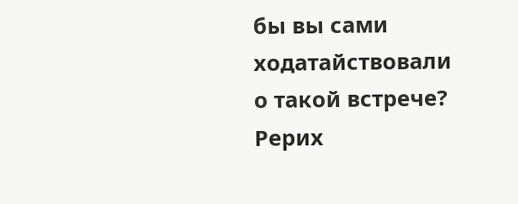бы вы сами ходатайствовали о такой встрече?
Рерих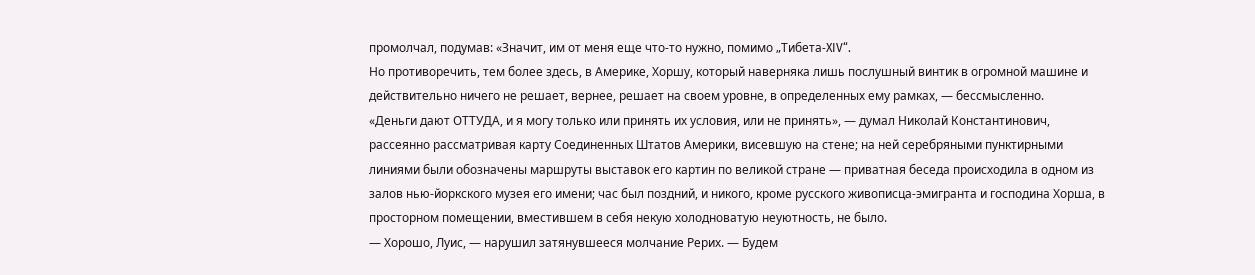промолчал, подумав: «Значит, им от меня еще что-то нужно, помимо „Тибета-XIV“.
Но противоречить, тем более здесь, в Америке, Хоршу, который наверняка лишь послушный винтик в огромной машине и действительно ничего не решает, вернее, решает на своем уровне, в определенных ему рамках, — бессмысленно.
«Деньги дают ОТТУДА, и я могу только или принять их условия, или не принять», — думал Николай Константинович, рассеянно рассматривая карту Соединенных Штатов Америки, висевшую на стене; на ней серебряными пунктирными линиями были обозначены маршруты выставок его картин по великой стране — приватная беседа происходила в одном из залов нью-йоркского музея его имени; час был поздний, и никого, кроме русского живописца-эмигранта и господина Хорша, в просторном помещении, вместившем в себя некую холодноватую неуютность, не было.
— Хорошо, Луис, — нарушил затянувшееся молчание Рерих. — Будем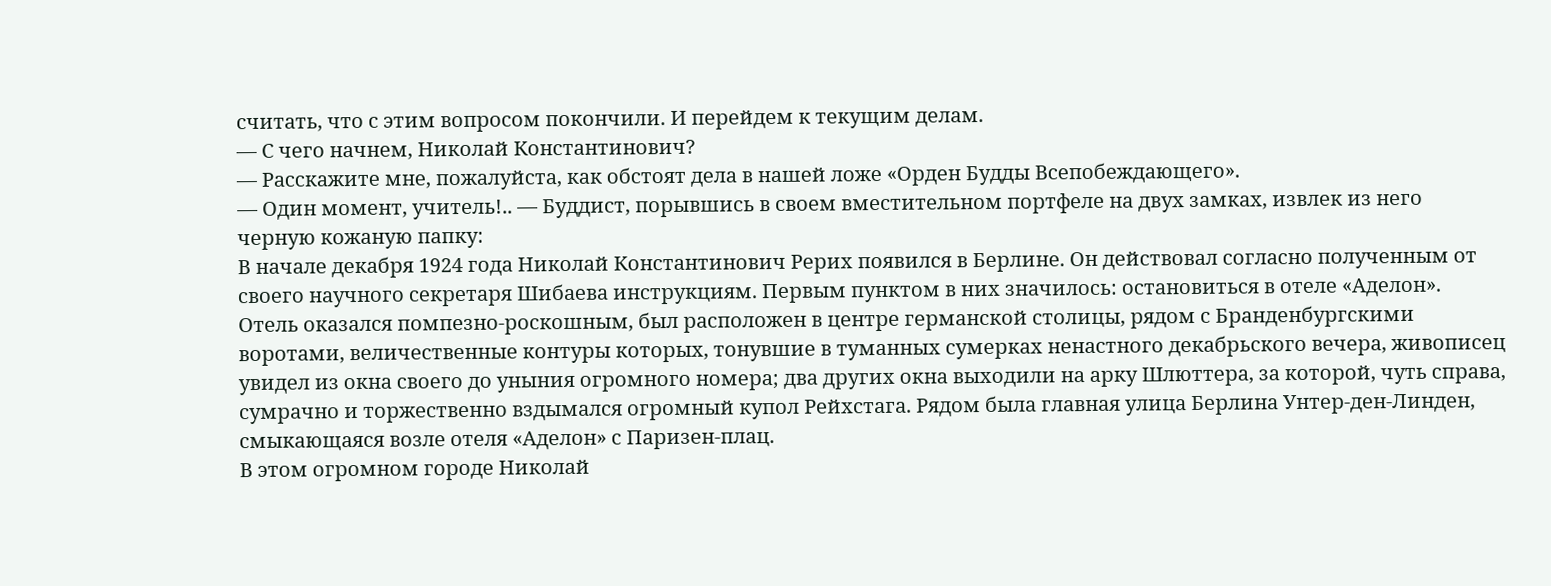считать, что с этим вопросом покончили. И перейдем к текущим делам.
— С чего начнем, Николай Константинович?
— Расскажите мне, пожалуйста, как обстоят дела в нашей ложе «Орден Будды Всепобеждающего».
— Один момент, учитель!.. — Буддист, порывшись в своем вместительном портфеле на двух замках, извлек из него черную кожаную папку:
В начале декабря 1924 года Николай Константинович Рерих появился в Берлине. Он действовал согласно полученным от своего научного секретаря Шибаева инструкциям. Первым пунктом в них значилось: остановиться в отеле «Аделон».
Отель оказался помпезно-роскошным, был расположен в центре германской столицы, рядом с Бранденбургскими воротами, величественные контуры которых, тонувшие в туманных сумерках ненастного декабрьского вечера, живописец увидел из окна своего до уныния огромного номера; два других окна выходили на арку Шлюттера, за которой, чуть справа, сумрачно и торжественно вздымался огромный купол Рейхстага. Рядом была главная улица Берлина Унтер-ден-Линден, смыкающаяся возле отеля «Аделон» с Паризен-плац.
В этом огромном городе Николай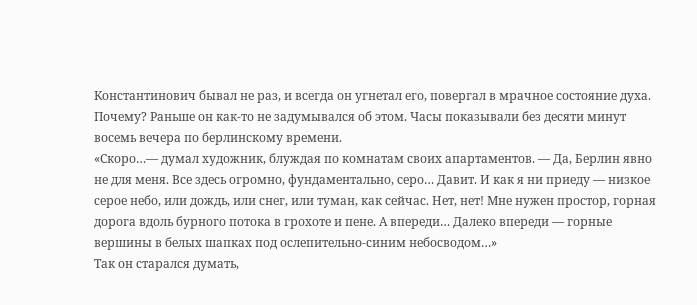Константинович бывал не раз, и всегда он угнетал его, повергал в мрачное состояние духа. Почему? Раньше он как-то не задумывался об этом. Часы показывали без десяти минут восемь вечера по берлинскому времени.
«Скоро…— думал художник, блуждая по комнатам своих апартаментов. — Да, Берлин явно не для меня. Все здесь огромно, фундаментально, серо… Давит. И как я ни приеду — низкое серое небо, или дождь, или снег, или туман, как сейчас. Нет, нет! Мне нужен простор, горная дорога вдоль бурного потока в грохоте и пене. А впереди… Далеко впереди — горные вершины в белых шапках под ослепительно-синим небосводом…»
Так он старался думать,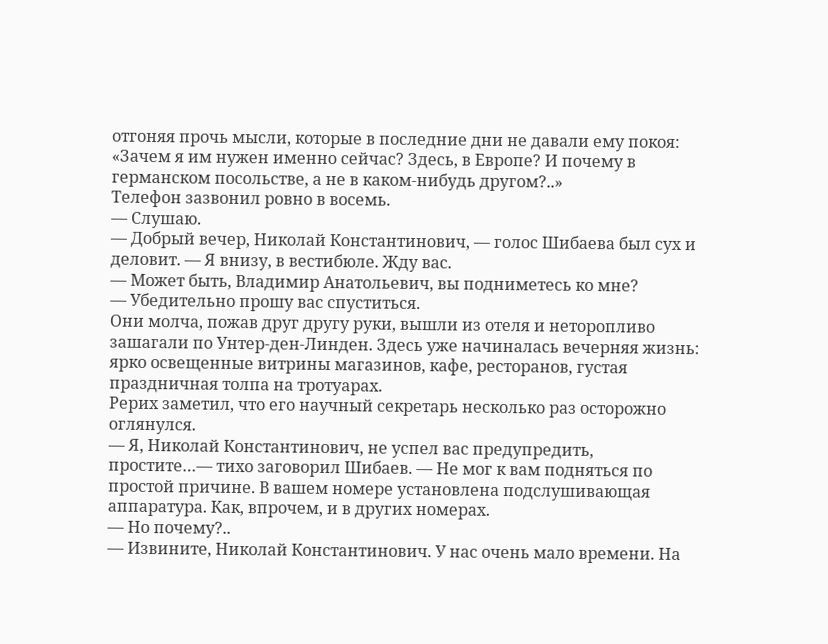отгоняя прочь мысли, которые в последние дни не давали ему покоя: «Зачем я им нужен именно сейчас? Здесь, в Европе? И почему в германском посольстве, а не в каком-нибудь другом?..»
Телефон зазвонил ровно в восемь.
— Слушаю.
— Добрый вечер, Николай Константинович, — голос Шибаева был сух и деловит. — Я внизу, в вестибюле. Жду вас.
— Может быть, Владимир Анатольевич, вы подниметесь ко мне?
— Убедительно прошу вас спуститься.
Они молча, пожав друг другу руки, вышли из отеля и неторопливо зашагали по Унтер-ден-Линден. Здесь уже начиналась вечерняя жизнь: ярко освещенные витрины магазинов, кафе, ресторанов, густая праздничная толпа на тротуарах.
Рерих заметил, что его научный секретарь несколько раз осторожно оглянулся.
— Я, Николай Константинович, не успел вас предупредить, простите…— тихо заговорил Шибаев. — Не мог к вам подняться по простой причине. В вашем номере установлена подслушивающая аппаратура. Как, впрочем, и в других номерах.
— Но почему?..
— Извините, Николай Константинович. У нас очень мало времени. На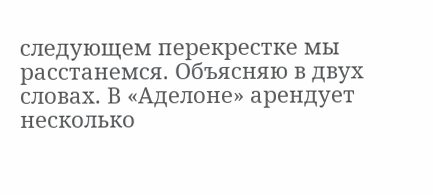следующем перекрестке мы расстанемся. Объясняю в двух словах. В «Аделоне» арендует несколько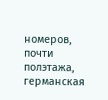номеров, почти полэтажа, германская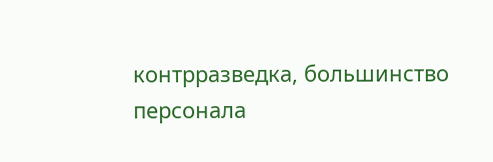контрразведка, большинство персонала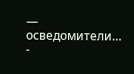— осведомители…
-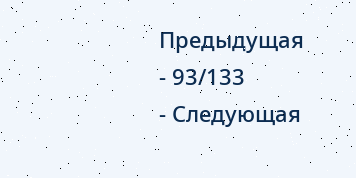Предыдущая
- 93/133
- Следующая